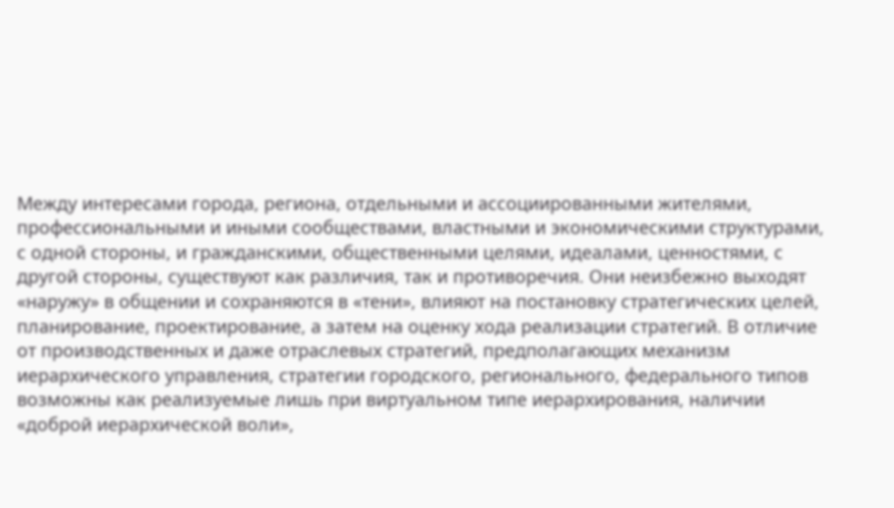Между интересами города, региона, отдельными и ассоциированными жителями, профессиональными и иными сообществами, властными и экономическими структурами, с одной стороны, и гражданскими, общественными целями, идеалами, ценностями, с другой стороны, существуют как различия, так и противоречия. Они неизбежно выходят «наружу» в общении и сохраняются в «тени», влияют на постановку стратегических целей, планирование, проектирование, а затем на оценку хода реализации стратегий. В отличие от производственных и даже отраслевых стратегий, предполагающих механизм иерархического управления, стратегии городского, регионального, федерального типов возможны как реализуемые лишь при виртуальном типе иерархирования, наличии «доброй иерархической воли»,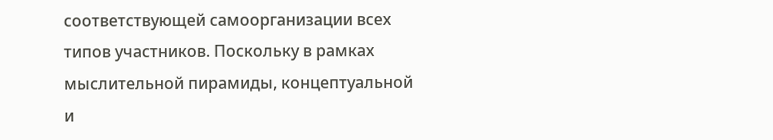соответствующей самоорганизации всех типов участников. Поскольку в рамках мыслительной пирамиды, концептуальной и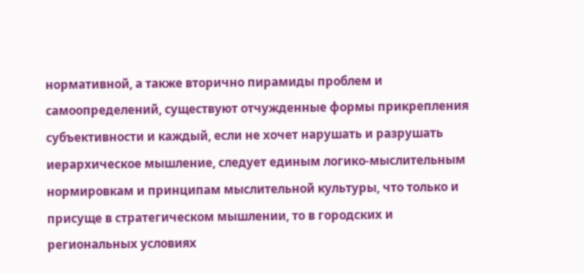нормативной, а также вторично пирамиды проблем и самоопределений, существуют отчужденные формы прикрепления субъективности и каждый, если не хочет нарушать и разрушать иерархическое мышление, следует единым логико-мыслительным нормировкам и принципам мыслительной культуры, что только и присуще в стратегическом мышлении, то в городских и региональных условиях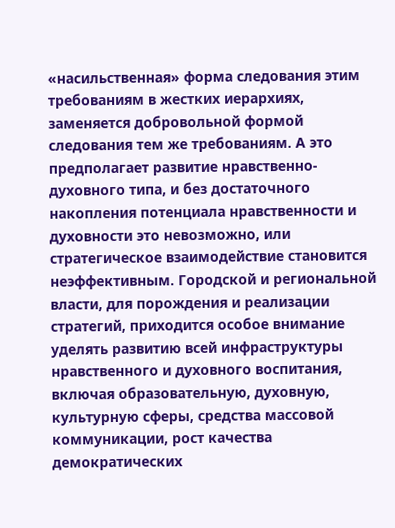«насильственная» форма следования этим требованиям в жестких иерархиях, заменяется добровольной формой следования тем же требованиям. А это предполагает развитие нравственно-духовного типа, и без достаточного накопления потенциала нравственности и духовности это невозможно, или стратегическое взаимодействие становится неэффективным. Городской и региональной власти, для порождения и реализации стратегий, приходится особое внимание уделять развитию всей инфраструктуры нравственного и духовного воспитания, включая образовательную, духовную, культурную сферы, средства массовой коммуникации, рост качества демократических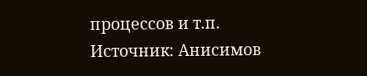процессов и т.п.
Источник: Анисимов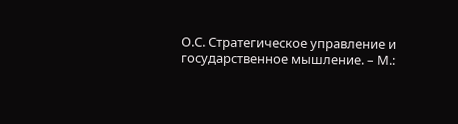О.С. Стратегическое управление и государственное мышление. – М.: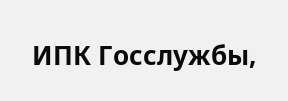ИПК Госслужбы,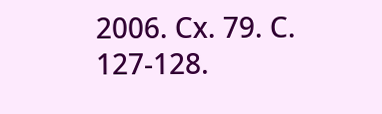2006. Сх. 79. С. 127-128.